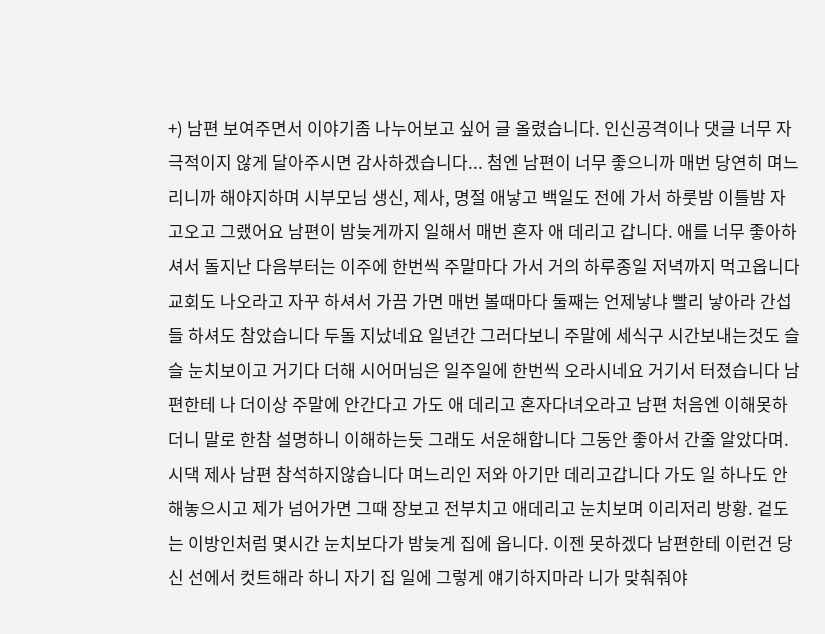+) 남편 보여주면서 이야기좀 나누어보고 싶어 글 올렸습니다. 인신공격이나 댓글 너무 자극적이지 않게 달아주시면 감사하겠습니다... 첨엔 남편이 너무 좋으니까 매번 당연히 며느리니까 해야지하며 시부모님 생신, 제사, 명절 애낳고 백일도 전에 가서 하룻밤 이틀밤 자고오고 그랬어요 남편이 밤늦게까지 일해서 매번 혼자 애 데리고 갑니다. 애를 너무 좋아하셔서 돌지난 다음부터는 이주에 한번씩 주말마다 가서 거의 하루종일 저녁까지 먹고옵니다 교회도 나오라고 자꾸 하셔서 가끔 가면 매번 볼때마다 둘째는 언제낳냐 빨리 낳아라 간섭들 하셔도 참았습니다 두돌 지났네요 일년간 그러다보니 주말에 세식구 시간보내는것도 슬슬 눈치보이고 거기다 더해 시어머님은 일주일에 한번씩 오라시네요 거기서 터졌습니다 남편한테 나 더이상 주말에 안간다고 가도 애 데리고 혼자다녀오라고 남편 처음엔 이해못하더니 말로 한참 설명하니 이해하는듯 그래도 서운해합니다 그동안 좋아서 간줄 알았다며. 시댁 제사 남편 참석하지않습니다 며느리인 저와 아기만 데리고갑니다 가도 일 하나도 안해놓으시고 제가 넘어가면 그때 장보고 전부치고 애데리고 눈치보며 이리저리 방황. 겉도는 이방인처럼 몇시간 눈치보다가 밤늦게 집에 옵니다. 이젠 못하겠다 남편한테 이런건 당신 선에서 컷트해라 하니 자기 집 일에 그렇게 얘기하지마라 니가 맞춰줘야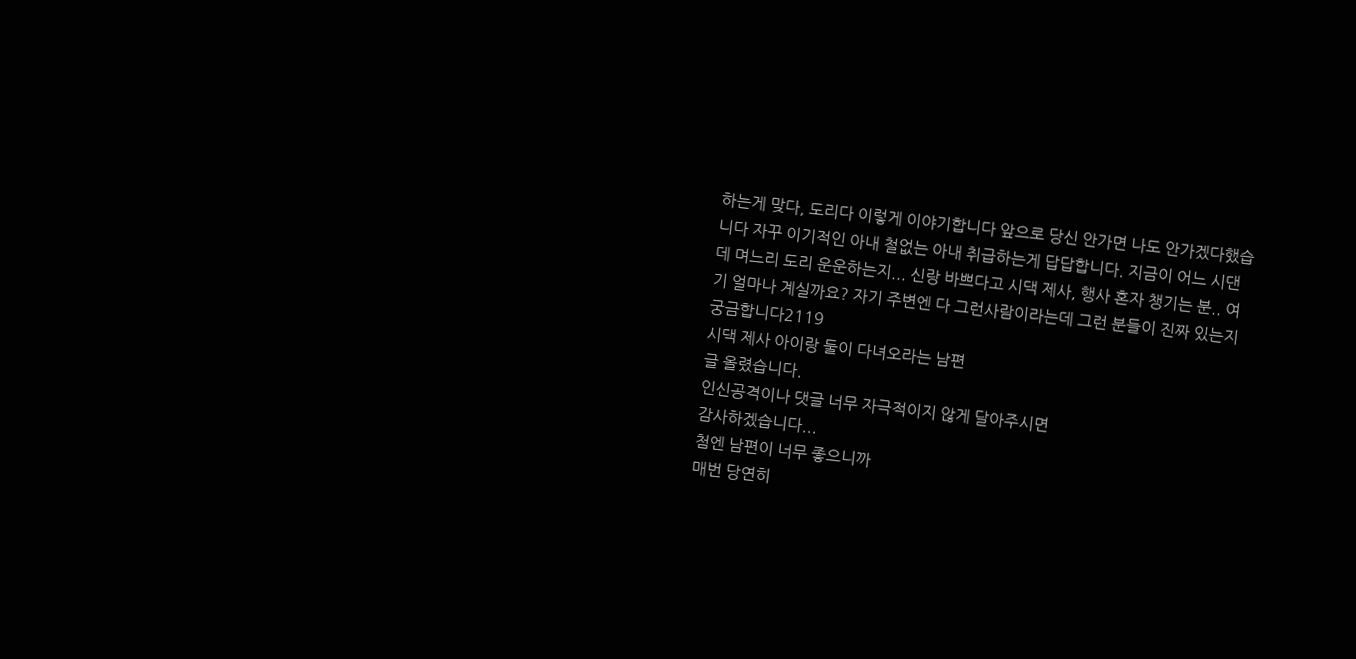하는게 맞다, 도리다 이렇게 이야기합니다 앞으로 당신 안가면 나도 안가겠다했습니다 자꾸 이기적인 아내 철없는 아내 취급하는게 답답합니다. 지금이 어느 시댄데 며느리 도리 운운하는지... 신랑 바쁘다고 시댁 제사, 행사 혼자 챙기는 분.. 여기 얼마나 계실까요? 자기 주변엔 다 그런사람이라는데 그런 분들이 진짜 있는지 궁금합니다2119
시댁 제사 아이랑 둘이 다녀오라는 남편
글 올렸습니다.
인신공격이나 댓글 너무 자극적이지 않게 달아주시면
감사하겠습니다...
첨엔 남편이 너무 좋으니까
매번 당연히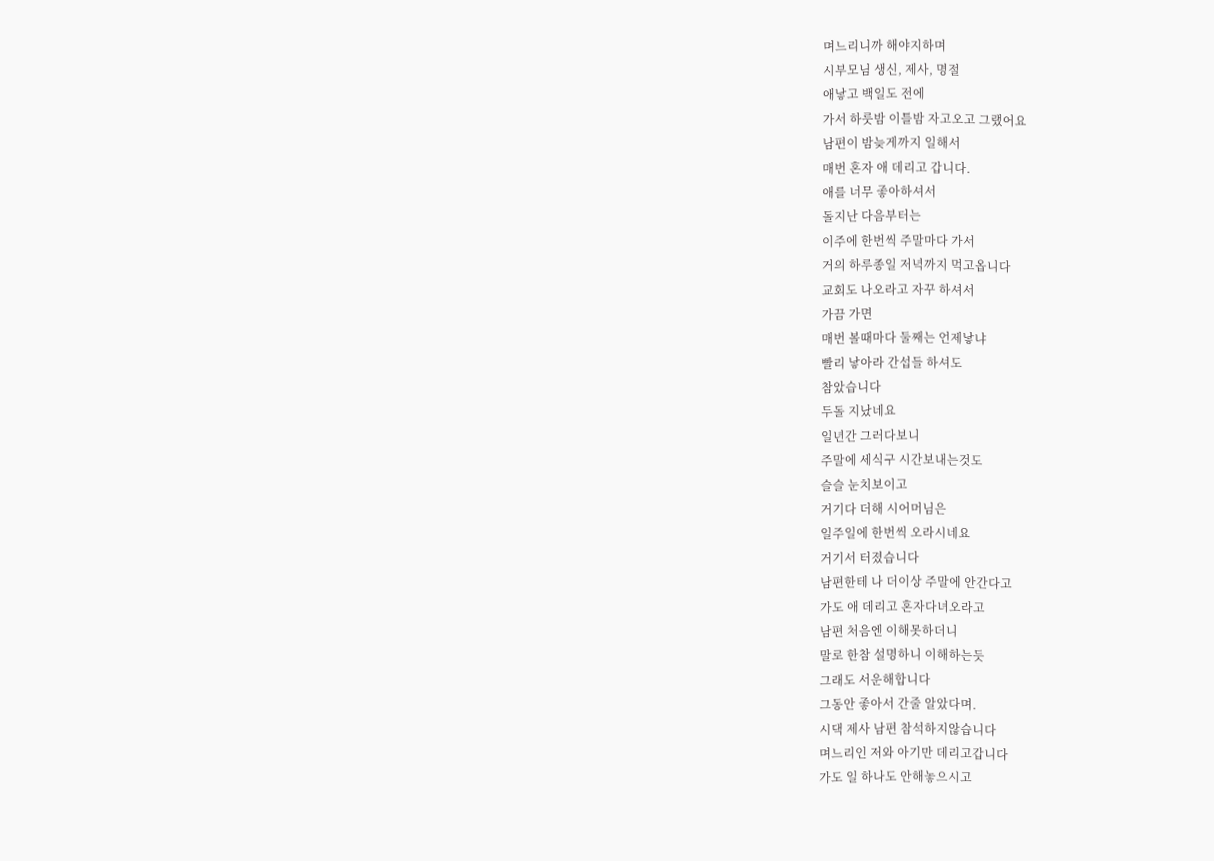며느리니까 해야지하며
시부모님 생신, 제사, 명절
애낳고 백일도 전에
가서 하룻밤 이틀밤 자고오고 그랬어요
남편이 밤늦게까지 일해서
매번 혼자 애 데리고 갑니다.
애를 너무 좋아하셔서
돌지난 다음부터는
이주에 한번씩 주말마다 가서
거의 하루종일 저녁까지 먹고옵니다
교회도 나오라고 자꾸 하셔서
가끔 가면
매번 볼때마다 둘째는 언제낳냐
빨리 낳아라 간섭들 하셔도
참았습니다
두돌 지났네요
일년간 그러다보니
주말에 세식구 시간보내는것도
슬슬 눈치보이고
거기다 더해 시어머님은
일주일에 한번씩 오라시네요
거기서 터졌습니다
남편한테 나 더이상 주말에 안간다고
가도 애 데리고 혼자다녀오라고
남편 처음엔 이해못하더니
말로 한참 설명하니 이해하는듯
그래도 서운해합니다
그동안 좋아서 간줄 알았다며.
시댁 제사 남편 참석하지않습니다
며느리인 저와 아기만 데리고갑니다
가도 일 하나도 안해놓으시고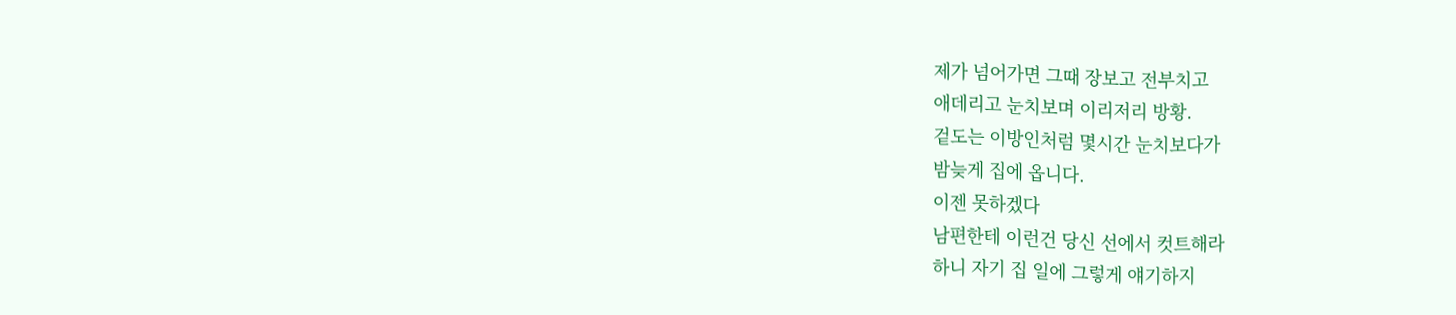제가 넘어가면 그때 장보고 전부치고
애데리고 눈치보며 이리저리 방황.
겉도는 이방인처럼 몇시간 눈치보다가
밤늦게 집에 옵니다.
이젠 못하겠다
남편한테 이런건 당신 선에서 컷트해라
하니 자기 집 일에 그렇게 얘기하지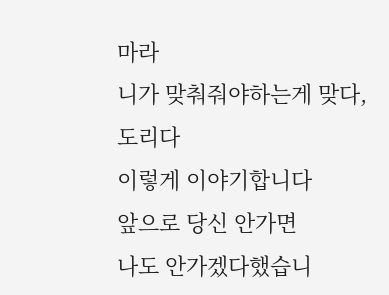마라
니가 맞춰줘야하는게 맞다, 도리다
이렇게 이야기합니다
앞으로 당신 안가면
나도 안가겠다했습니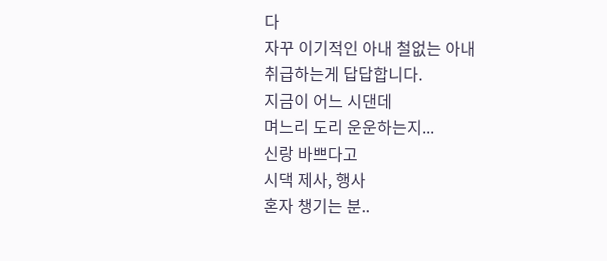다
자꾸 이기적인 아내 철없는 아내
취급하는게 답답합니다.
지금이 어느 시댄데
며느리 도리 운운하는지...
신랑 바쁘다고
시댁 제사, 행사
혼자 챙기는 분..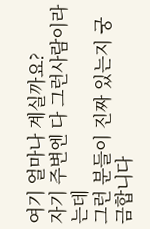여기 얼마나 계실까요?
자기 주변엔 다 그런사람이라는데
그런 분들이 진짜 있는지 궁금합니다